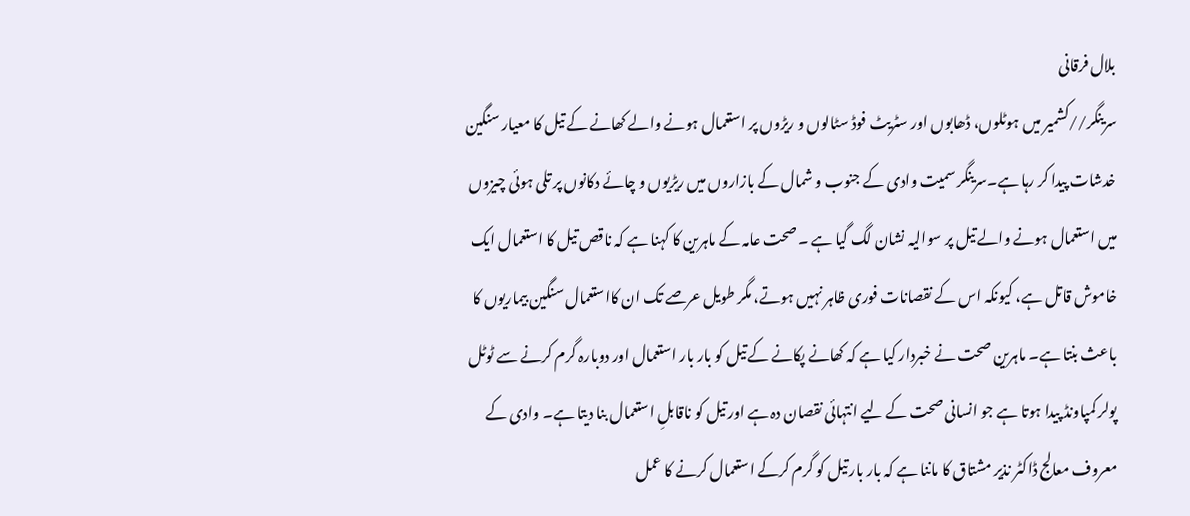بلال فرقانی
سرینگر//کشمیر میں ہوٹلوں، ڈھابوں اور سٹریٹ فوڈ سٹالوں و ریڑوں پر استعمال ہونے والے کھانے کے تیل کا معیار سنگین خدشات پیدا کر رہا ہے۔سرینگر سمیت وادی کے جنوب و شمال کے بازاروں میں ریڑیوں و چائے دکانوں پر تلی ہوئی چیزوں میں استعمال ہونے والے تیل پر سوالیہ نشان لگ گیا ہے ۔صحت عامہ کے ماہرین کا کہنا ہے کہ ناقص تیل کا استعمال ایک خاموش قاتل ہے، کیونکہ اس کے نقصانات فوری ظاہر نہیں ہوتے، مگر طویل عرصے تک ان کااستعمال سنگین بیماریوں کا باعث بنتا ہے۔ ماہرین صحت نے خبردار کیا ہے کہ کھانے پکانے کے تیل کو بار بار استعمال اور دوبارہ گرم کرنے سے ٹوٹل پولر کمپاونڈ پیدا ہوتا ہے جو انسانی صحت کے لیے انتہائی نقصان دہ ہے اور تیل کو ناقابلِ استعمال بنا دیتا ہے۔ وادی کے معروف معالج ڈاکٹر نذیر مشتاق کا ماننا ہے کہ بار بار تیل کو گرم کرکے استعمال کرنے کا عمل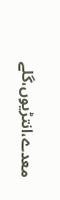معدے،انتڑیوں،گلے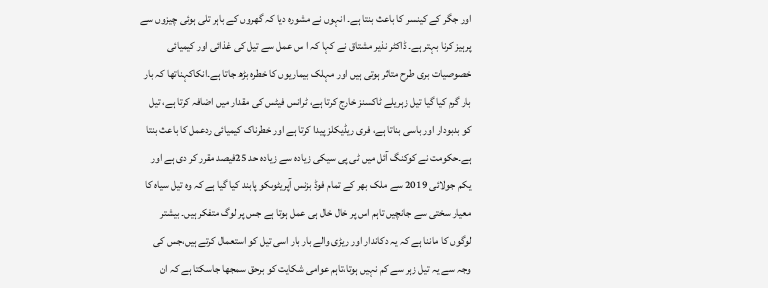اور جگر کے کینسر کا باعث بنتا ہے۔ انہوں نے مشورہ دیا کہ گھروں کے باہر تلی ہوئی چیزوں سے پرہیز کرنا بہتر ہے۔ ڈاکٹر نذیر مشتاق نے کہا کہ ا س عمل سے تیل کی غذائی اور کیمیائی خصوصیات بری طرح متاثر ہوتی ہیں اور مہلک بیماریوں کا خطرہ بڑھ جاتا ہے۔انکاکہناتھا کہ بار بار گرم کیا گیا تیل زہریلے ٹاکسنز خارج کرتا ہے، ٹرانس فیٹس کی مقدار میں اضافہ کرتا ہے، تیل کو بدبودار اور باسی بناتا ہے، فری ریڈیکلز پیدا کرتا ہے اور خطرناک کیمیائی ردعمل کا باعث بنتا ہے۔حکومت نے کوکنگ آئل میں ٹی پی سیکی زیادہ سے زیادہ حد 25فیصد مقرر کر دی ہے اور یکم جولائی 2019 سے ملک بھر کے تمام فوڈ بزنس آپریٹوںکو پابند کیا گیا ہے کہ وہ تیل سیاہ کا معیار سختی سے جانچیں تاہم اس پر خال خال ہی عمل ہوتا ہے جس پر لوگ متفکر ہیں۔ بیشتر لوگوں کا ماننا ہے کہ یہ دکاندار اور ریڑی والے بار بار اسی تیل کو استعمال کرتے ہیں،جس کی وجہ سے یہ تیل زہر سے کم نہیں ہوتا،تاہم عوامی شکایت کو برحق سمجھا جاسکتا ہے کہ ان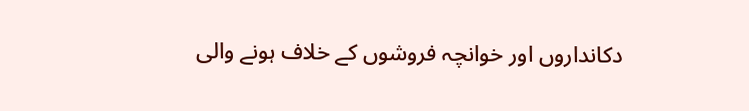دکانداروں اور خوانچہ فروشوں کے خلاف ہونے والی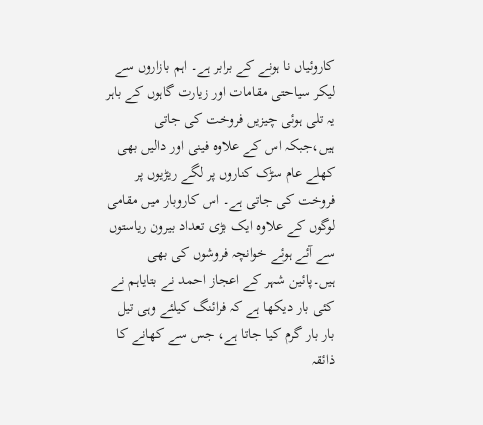کاروئیاں نا ہونے کے برابر ہے۔ اہم بازاروں سے لیکر سیاحتی مقامات اور زیارت گاہوں کے باہر یہ تلی ہوئی چیزیں فروخت کی جاتی ہیں،جبکہ اس کے علاوہ فینی اور دالیں بھی کھلے عام سڑک کناروں پر لگے ریڑیوں پر فروخت کی جاتی ہے۔ اس کاروبار میں مقامی لوگوں کے علاوہ ایک بڑی تعداد بیرون ریاستوں سے آئے ہوئے خوانچہ فروشوں کی بھی ہیں۔پائین شہر کے اعجاز احمد نے بتایاہم نے کئی بار دیکھا ہے کہ فرائنگ کیلئے وہی تیل بار بار گرم کیا جاتا ہے، جس سے کھانے کا ذائقہ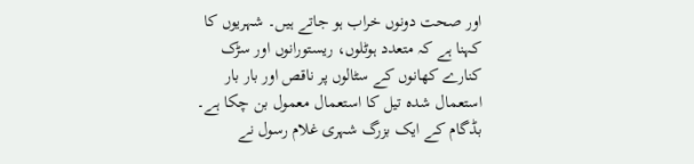اور صحت دونوں خراب ہو جاتے ہیں۔ شہریوں کا کہنا ہے کہ متعدد ہوٹلوں، ریستورانوں اور سڑک کنارے کھانوں کے سٹالوں پر ناقص اور بار بار استعمال شدہ تیل کا استعمال معمول بن چکا ہے۔ بڈگام کے ایک بزرگ شہری غلام رسول نے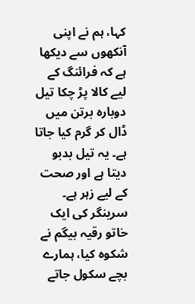کہا، ہم نے اپنی آنکھوں سے دیکھا ہے کہ فرائنگ کے لیے کالا پڑ چکا تیل دوبارہ برتن میں ڈال کر گرم کیا جاتا ہے۔ یہ تیل بدبو دیتا ہے اور صحت کے لیے زہر ہے۔ سرینگر کی ایک خاتو رقیہ بیگم نے شکوہ کیا، ہمارے بچے سکول جاتے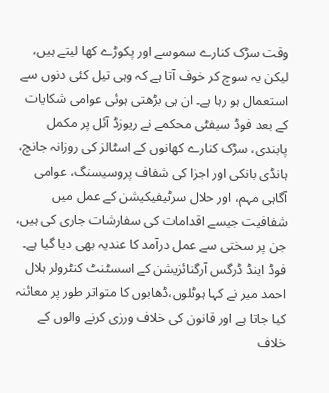وقت سڑک کنارے سموسے اور پکوڑے کھا لیتے ہیں، لیکن یہ سوچ کر خوف آتا ہے کہ وہی تیل کئی دنوں سے استعمال ہو رہا ہے۔ ان ہی بڑھتی ہوئی عوامی شکایات کے بعد فوڈ سیفٹی محکمے نے ریوزڈ آئل پر مکمل پابندی، سڑک کنارے کھانوں کے اسٹالز کی روزانہ جانچ، ہانڈی بانکی اور اجزا کی شفاف پروسیسنگ، عوامی آگاہی مہم، اور حلال سرٹیفیکیشن کے عمل میں شفافیت جیسے اقدامات کی سفارشات جاری کی ہیں، جن پر سختی سے عمل درآمد کا عندیہ بھی دیا گیا ہے۔ فوڈ اینڈ ڈرگس آرگنائزیشن کے اسسٹنٹ کنٹرولر ہلال احمد میر نے کہا ہوٹلوں،ڈھابوں کا متواتر طور پر معائنہ کیا جاتا ہے اور قانون کی خلاف ورزی کرنے والوں کے خلاف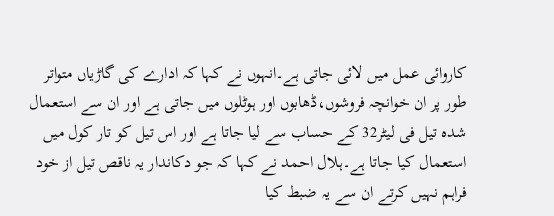کاروائی عمل میں لائی جاتی ہے۔انہوں نے کہا کہ ادارے کی گاڑیاں متواتر طور پر ان خوانچہ فروشوں،ڈھابوں اور ہوٹلوں میں جاتی ہے اور ان سے استعمال شدہ تیل فی لیٹر32 کے حساب سے لیا جاتا ہے اور اس تیل کو تار کول میں استعمال کیا جاتا ہے۔ہلال احمد نے کہا کہ جو دکاندار یہ ناقص تیل از خود فراہم نہیں کرتے ان سے یہ ضبط کیا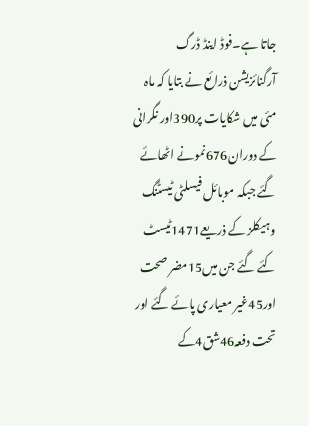جاتا ہے۔فوڈ اینڈ ڈرگ آرگنائزیشن ذرائع نے بتایا کہ ماہ مئی میں شکایات پر390اور نگرانی کے دوران676نمونے اٹھائے گئے جبکہ موبائل فیسلٹی ٹیسٹنگ وہیکلز کے ذریعے1471ٹیسٹ کئے گئے جن میں15مضر صحت اور45غیر معیاری پائے گئے اور تحت دفعہ46شق4کے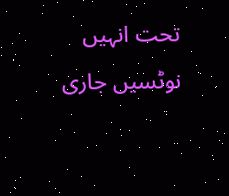تحت انہیں نوٹسیں جاری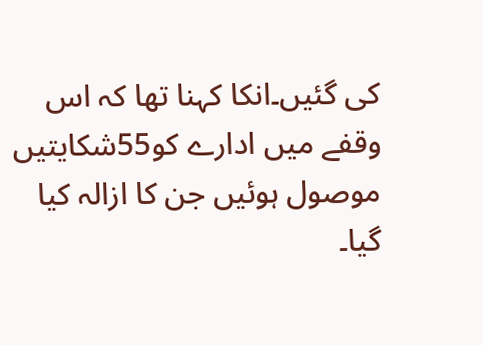کی گئیں۔انکا کہنا تھا کہ اس وقفے میں ادارے کو55شکایتیں موصول ہوئیں جن کا ازالہ کیا گیا۔